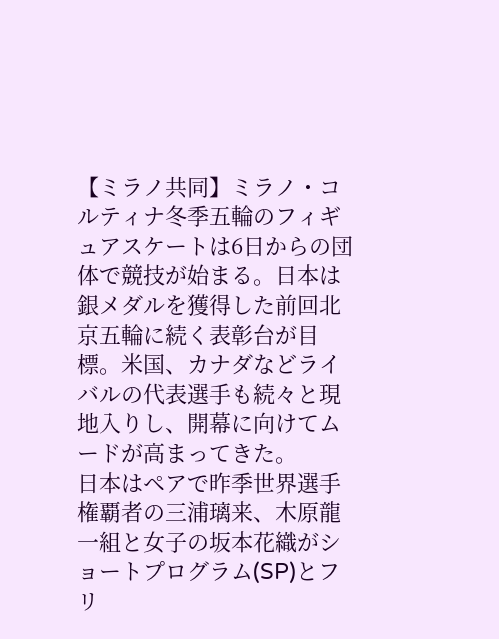【ミラノ共同】ミラノ・コルティナ冬季五輪のフィギュアスケートは6日からの団体で競技が始まる。日本は銀メダルを獲得した前回北京五輪に続く表彰台が目標。米国、カナダなどライバルの代表選手も続々と現地入りし、開幕に向けてムードが高まってきた。
日本はペアで昨季世界選手権覇者の三浦璃来、木原龍一組と女子の坂本花織がショートプログラム(SP)とフリ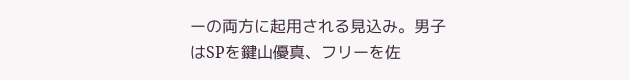ーの両方に起用される見込み。男子はSPを鍵山優真、フリーを佐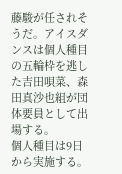藤駿が任されそうだ。アイスダンスは個人種目の五輪枠を逃した吉田唄菜、森田真沙也組が団体要員として出場する。
個人種目は9日から実施する。